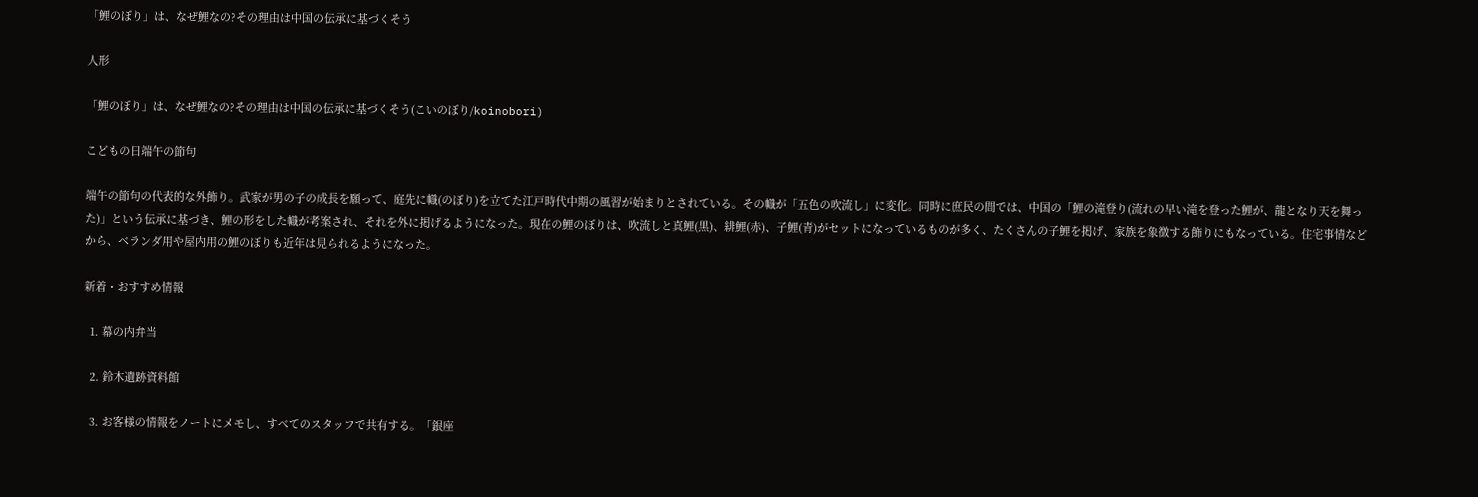「鯉のぼり」は、なぜ鯉なの?その理由は中国の伝承に基づくそう

人形

「鯉のぼり」は、なぜ鯉なの?その理由は中国の伝承に基づくそう(こいのぼり/koinobori)

こどもの日端午の節句

端午の節句の代表的な外飾り。武家が男の子の成長を願って、庭先に幟(のぼり)を立てた江戸時代中期の風習が始まりとされている。その幟が「五色の吹流し」に変化。同時に庶民の間では、中国の「鯉の滝登り(流れの早い滝を登った鯉が、龍となり天を舞った)」という伝承に基づき、鯉の形をした幟が考案され、それを外に掲げるようになった。現在の鯉のぼりは、吹流しと真鯉(黒)、緋鯉(赤)、子鯉(青)がセットになっているものが多く、たくさんの子鯉を掲げ、家族を象徴する飾りにもなっている。住宅事情などから、ベランダ用や屋内用の鯉のぼりも近年は見られるようになった。

新着・おすすめ情報

  1. 幕の内弁当

  2. 鈴木遺跡資料館

  3. お客様の情報をノートにメモし、すべてのスタッフで共有する。「銀座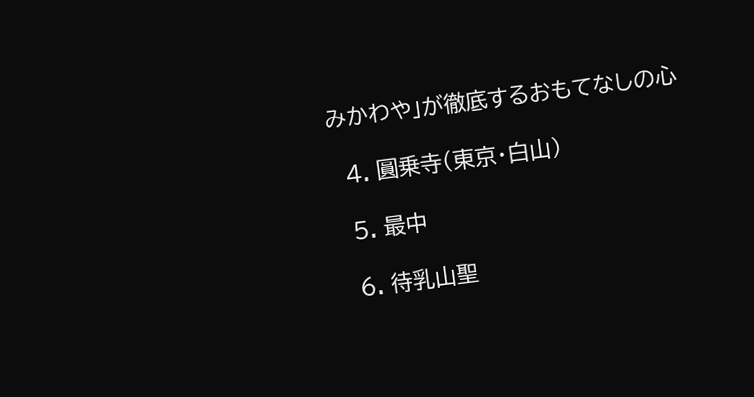みかわや」が徹底するおもてなしの心

  4. 圓乗寺(東京・白山)

  5. 最中

  6. 待乳山聖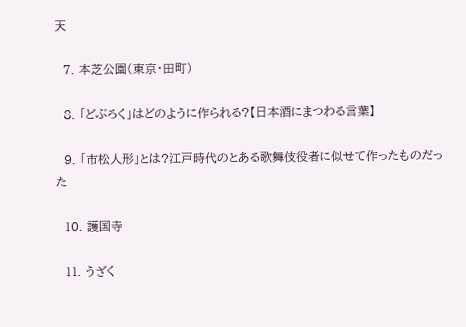天

  7. 本芝公園(東京・田町)

  8. 「どぶろく」はどのように作られる?【日本酒にまつわる言葉】

  9. 「市松人形」とは?江戸時代のとある歌舞伎役者に似せて作ったものだった

  10. 護国寺

  11. うざく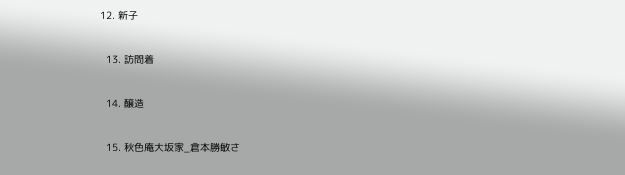12. 新子

  13. 訪問着

  14. 醸造

  15. 秋色庵大坂家_倉本勝敏さ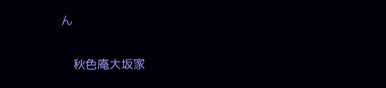ん

    秋色庵大坂家